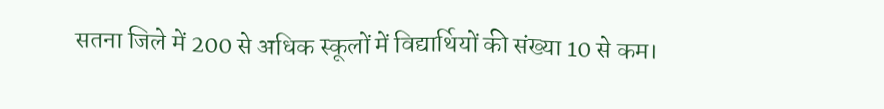सतना जिले में 200 से अधिक स्कूलों में विद्यार्थियों की संख्या 10 से कम।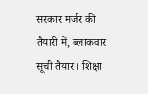सरकार मर्जर की तैयारी में, ब्लाकवार सूची तैयार। शिक्षा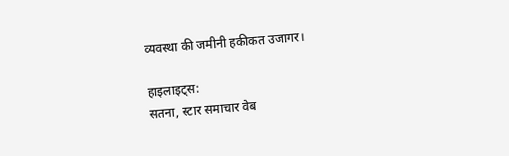व्यवस्था की जमीनी हकीकत उजागर।

हाइलाइट्स:
सतना, स्टार समाचार वेब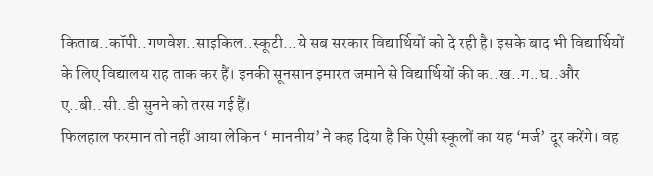किताब..कॉपी..गणवेश..साइकिल..स्कूटी...ये सब सरकार विद्यार्थियों को दे रही है। इसके बाद भी विद्यार्थियों के लिए विद्यालय राह ताक कर हैं। इनकी सूनसान इमारत जमाने से विद्यार्थियों की क..ख..ग..घ..और ए..बी..सी..डी सुनने को तरस गई हैं।
फिलहाल फरमान तो नहीं आया लेकिन ‘ माननीय’ ने कह दिया है कि ऐसी स्कूलों का यह ‘मर्ज’ दूर करेंगे। वह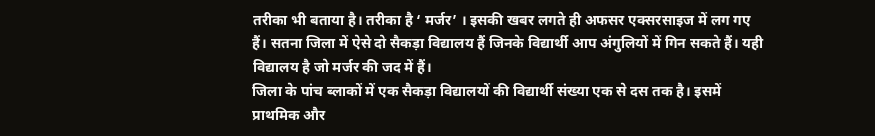तरीका भी बताया है। तरीका है ‘ मर्जर’ । इसकी खबर लगते ही अफसर एक्सरसाइज में लग गए हैं। सतना जिला में ऐसे दो सैकड़ा विद्यालय हैं जिनके विद्यार्थी आप अंगुलियों में गिन सकते हैं। यही विद्यालय है जो मर्जर की जद में हैं।
जिला के पांच ब्लाकों में एक सैकड़ा विद्यालयों की विद्यार्थी संख्या एक से दस तक है। इसमें प्राथमिक और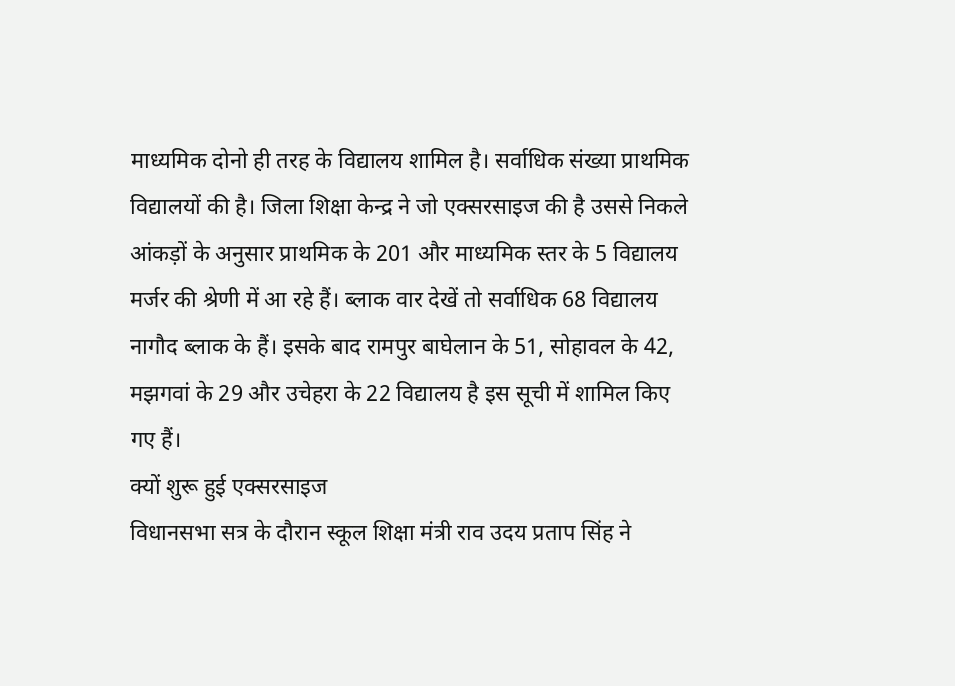माध्यमिक दोनो ही तरह के विद्यालय शामिल है। सर्वाधिक संख्या प्राथमिक विद्यालयों की है। जिला शिक्षा केन्द्र ने जो एक्सरसाइज की है उससे निकले आंकड़ों के अनुसार प्राथमिक के 201 और माध्यमिक स्तर के 5 विद्यालय मर्जर की श्रेणी में आ रहे हैं। ब्लाक वार देखें तो सर्वाधिक 68 विद्यालय नागौद ब्लाक के हैं। इसके बाद रामपुर बाघेलान के 51, सोहावल के 42, मझगवां के 29 और उचेहरा के 22 विद्यालय है इस सूची में शामिल किए गए हैं।
क्यों शुरू हुई एक्सरसाइज
विधानसभा सत्र के दौरान स्कूल शिक्षा मंत्री राव उदय प्रताप सिंह ने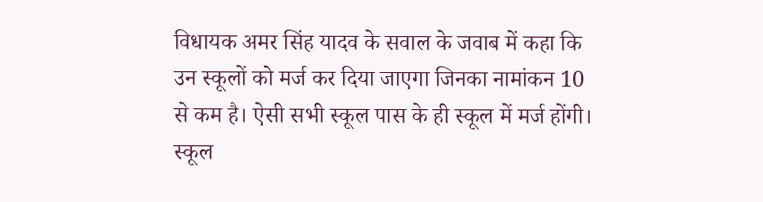विधायक अमर सिंह यादव के सवाल के जवाब में कहा कि उन स्कूलों को मर्ज कर दिया जाएगा जिनका नामांकन 10 से कम है। ऐसी सभी स्कूल पास के ही स्कूल में मर्ज होंगी। स्कूल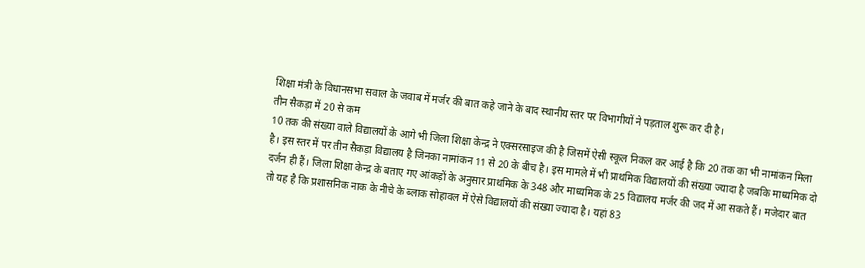शिक्षा मंत्री के विधानसभा सवाल के जवाब में मर्जर की बात कहे जाने के बाद स्थानीय स्तर पर विभागीयों ने पड़ताल शुरू कर दी है।
तीन सैकड़ा में 20 से कम
10 तक की संख्या वाले विद्यालयों के आगे भी जिला शिक्षा केन्द्र ने एक्सरसाइज की है जिसमें ऐसी स्कूल निकल कर आई है कि 20 तक का भी नामांकन मिला है। इस स्तर में पर तीन सैकड़ा विद्यालय है जिनका नामांकन 11 से 20 के बीच है। इस मामले में भी प्राथमिक विद्यालयों की संख्या ज्यादा है जबकि माध्यमिक दो दर्जन ही हैं। जिला शिक्षा केन्द्र के बताए गए आंकड़ों के अनुसार प्राथमिक के 348 और माध्यमिक के 25 विद्यालय मर्जर की जद में आ सकते हैं। मजेदार बात तो यह है कि प्रशासनिक नाक के नीचे के ब्लाक सोहावल में ऐसे विद्यालयों की संख्या ज्यादा है। यहां 83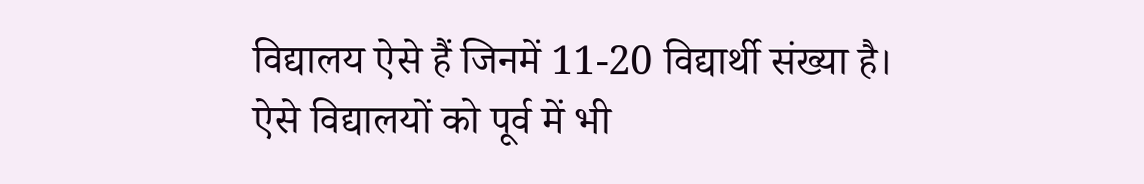विद्यालय ऐसे हैं जिनमें 11-20 विद्यार्थी संख्या है।
ऐसे विद्यालयों को पूर्व में भी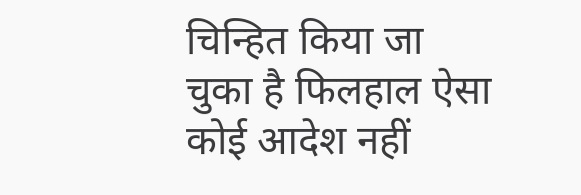चिन्हित किया जा चुका है फिलहाल ऐसा कोई आदेश नहीं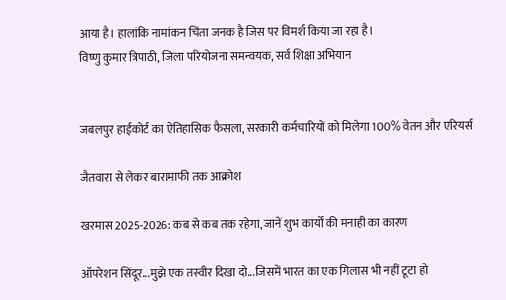आया है। हालांकि नामांकन चिंता जनक है जिस पर विमर्श किया जा रहा है।
विष्णु कुमार त्रिपाठी, जिला परियोजना समन्वयक, सर्व शिक्षा अभियान


जबलपुर हाईकोर्ट का ऐतिहासिक फैसला, सरकारी कर्मचारियों को मिलेगा 100% वेतन और एरियर्स

जैतवारा से लेकर बारामाफी तक आक्रोश

खरमास 2025-2026: कब से कब तक रहेगा, जानें शुभ कार्यों की मनाही का कारण

ऑपरेशन सिंदूर...मुझे एक तस्वीर दिखा दो...जिसमें भारत का एक गिलास भी नहीं टूटा हो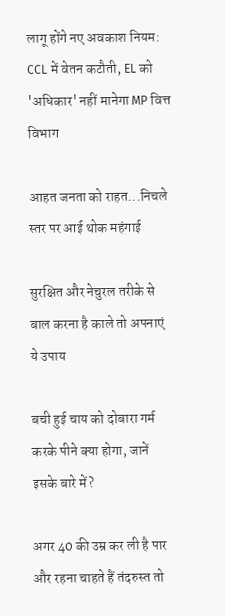लागू होंगे नए अवकाश नियम: CCL में वेतन कटौती, EL को 'अधिकार' नहीं मानेगा MP वित्त विभाग

आहत जनता को राहत...निचले स्तर पर आई थोक महंगाई

सुरक्षित और नेचुरल तरीके से बाल करना है काले तो अपनाएं ये उपाय

बची हुई चाय को दोबारा गर्म करके पीने क्या होगा, जानें इसके बारे में?

अगर 40 की उम्र कर ली है पार और रहना चाहते हैं तंदरुस्त तो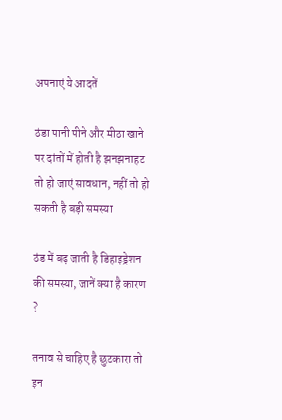अपनाएं ये आदतें

ठंडा पानी पीने और मीठा खाने पर दांतों में होती है झनझनाहट तो हो जाएं सावधान, नहीं तो हो सकती है बड़ी समस्या

ठंड में बढ़ जाती है डिहाइड्रेशन की समस्या, जानें क्या है कारण ?

तनाव से चाहिए है छुटकारा तो इन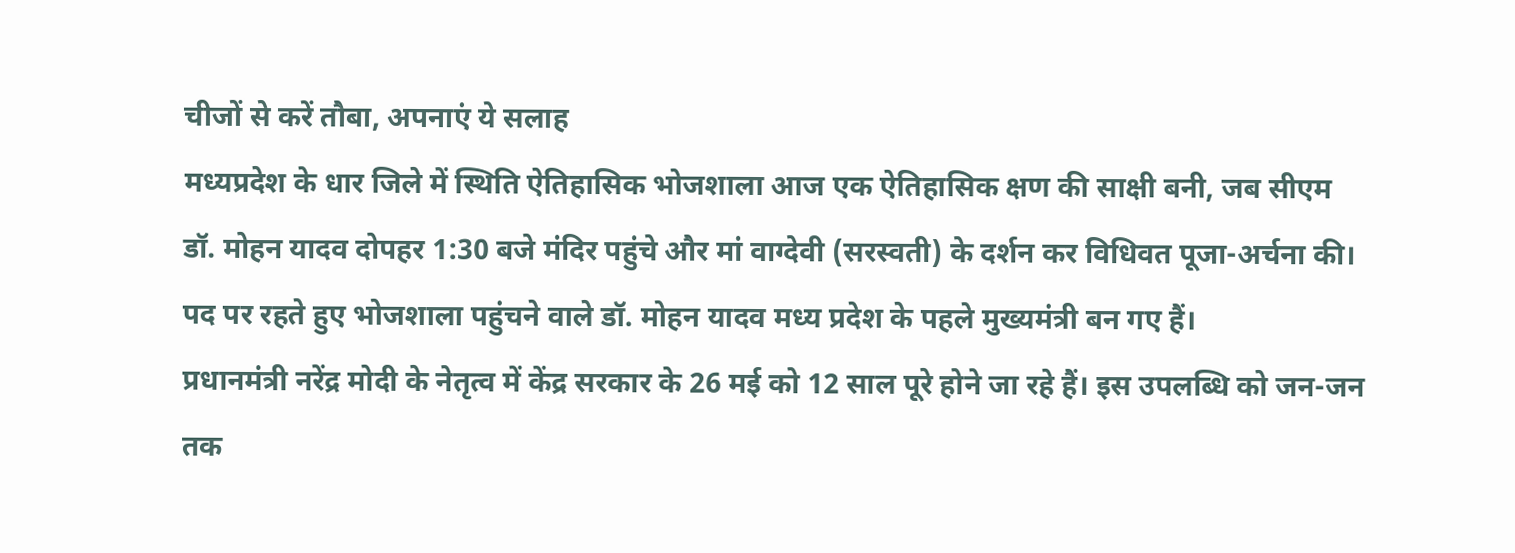चीजों से करें तौबा, अपनाएं ये सलाह
मध्यप्रदेश के धार जिले में स्थिति ऐतिहासिक भोजशाला आज एक ऐतिहासिक क्षण की साक्षी बनी, जब सीएम डॉ. मोहन यादव दोपहर 1:30 बजे मंदिर पहुंचे और मां वाग्देवी (सरस्वती) के दर्शन कर विधिवत पूजा-अर्चना की। पद पर रहते हुए भोजशाला पहुंचने वाले डॉ. मोहन यादव मध्य प्रदेश के पहले मुख्यमंत्री बन गए हैं।
प्रधानमंत्री नरेंद्र मोदी के नेतृत्व में केंद्र सरकार के 26 मई को 12 साल पूरे होने जा रहे हैं। इस उपलब्धि को जन-जन तक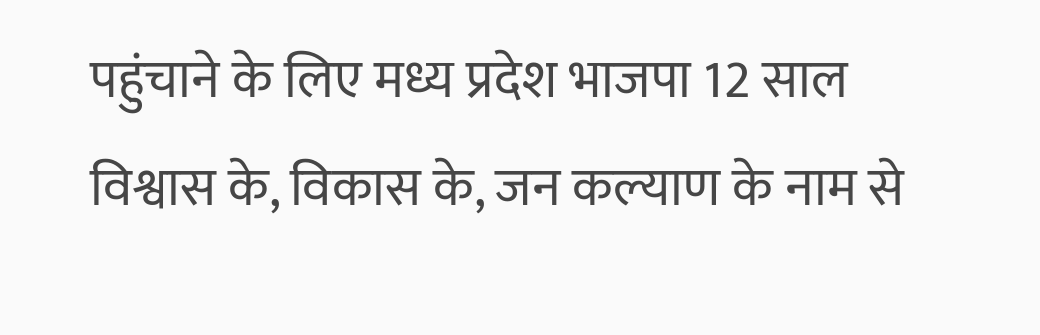पहुंचाने के लिए मध्य प्रदेश भाजपा 12 साल विश्वास के, विकास के, जन कल्याण के नाम से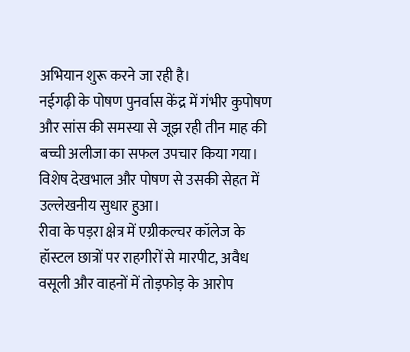अभियान शुरू करने जा रही है।
नईगढ़ी के पोषण पुनर्वास केंद्र में गंभीर कुपोषण और सांस की समस्या से जूझ रही तीन माह की बच्ची अलीजा का सफल उपचार किया गया। विशेष देखभाल और पोषण से उसकी सेहत में उल्लेखनीय सुधार हुआ।
रीवा के पड़रा क्षेत्र में एग्रीकल्चर कॉलेज के हॉस्टल छात्रों पर राहगीरों से मारपीट, अवैध वसूली और वाहनों में तोड़फोड़ के आरोप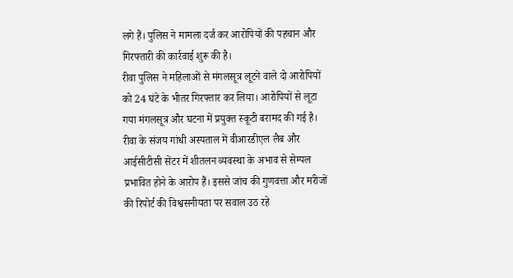लगे हैं। पुलिस ने मामला दर्ज कर आरोपियों की पहचान और गिरफ्तारी की कार्रवाई शुरू की है।
रीवा पुलिस ने महिलाओं से मंगलसूत्र लूटने वाले दो आरोपियों को 24 घंटे के भीतर गिरफ्तार कर लिया। आरोपियों से लूटा गया मंगलसूत्र और घटना में प्रयुक्त स्कूटी बरामद की गई है।
रीवा के संजय गांधी अस्पताल में वीआरडीएल लैब और आईसीटीसी सेंटर में शीतलन व्यवस्था के अभाव से सेम्पल प्रभावित होने के आरोप हैं। इससे जांच की गुणवत्ता और मरीजों की रिपोर्ट की विश्वसनीयता पर सवाल उठ रहे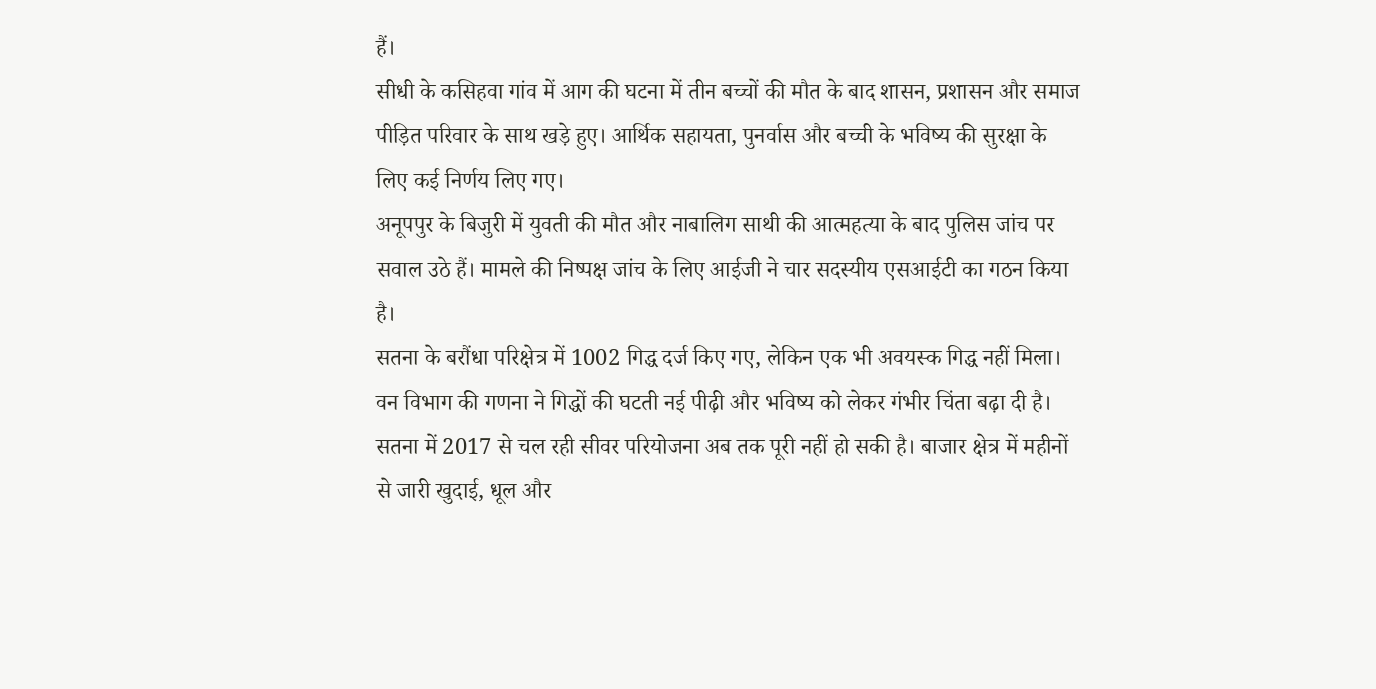हैं।
सीधी के कसिहवा गांव में आग की घटना में तीन बच्चों की मौत के बाद शासन, प्रशासन और समाज पीड़ित परिवार के साथ खड़े हुए। आर्थिक सहायता, पुनर्वास और बच्ची के भविष्य की सुरक्षा के लिए कई निर्णय लिए गए।
अनूपपुर के बिजुरी में युवती की मौत और नाबालिग साथी की आत्महत्या के बाद पुलिस जांच पर सवाल उठे हैं। मामले की निष्पक्ष जांच के लिए आईजी ने चार सदस्यीय एसआईटी का गठन किया है।
सतना के बरौंधा परिक्षेत्र में 1002 गिद्ध दर्ज किए गए, लेकिन एक भी अवयस्क गिद्ध नहीं मिला। वन विभाग की गणना ने गिद्धों की घटती नई पीढ़ी और भविष्य को लेकर गंभीर चिंता बढ़ा दी है।
सतना में 2017 से चल रही सीवर परियोजना अब तक पूरी नहीं हो सकी है। बाजार क्षेत्र में महीनों से जारी खुदाई, धूल और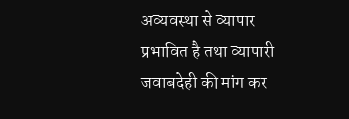अव्यवस्था से व्यापार प्रभावित है तथा व्यापारी जवाबदेही की मांग कर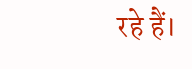रहे हैं।